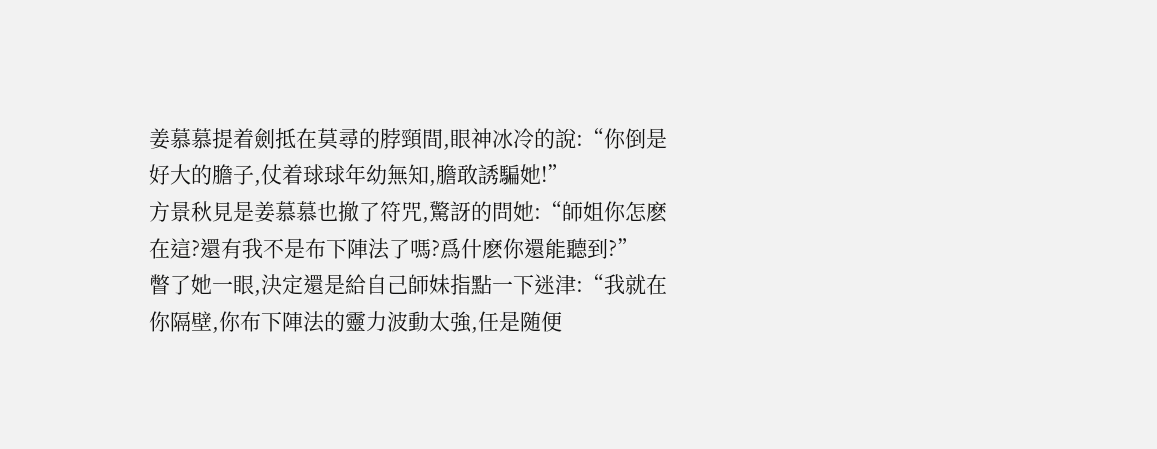姜慕慕提着劍抵在莫尋的脖頸間,眼神冰冷的說:“你倒是好大的膽子,仗着球球年幼無知,膽敢誘騙她!”
方景秋見是姜慕慕也撤了符咒,驚訝的問她:“師姐你怎麽在這?還有我不是布下陣法了嗎?爲什麽你還能聽到?”
瞥了她一眼,決定還是給自己師妹指點一下迷津:“我就在你隔壁,你布下陣法的靈力波動太強,任是随便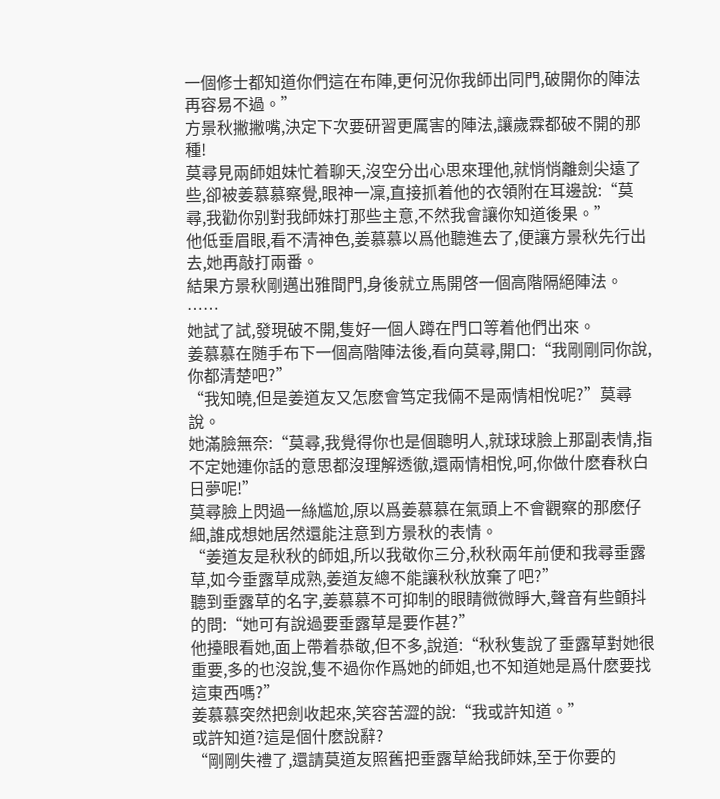一個修士都知道你們這在布陣,更何況你我師出同門,破開你的陣法再容易不過。”
方景秋撇撇嘴,決定下次要研習更厲害的陣法,讓歲霖都破不開的那種!
莫尋見兩師姐妹忙着聊天,沒空分出心思來理他,就悄悄離劍尖遠了些,卻被姜慕慕察覺,眼神一凜,直接抓着他的衣領附在耳邊說:“莫尋,我勸你别對我師妹打那些主意,不然我會讓你知道後果。”
他低垂眉眼,看不清神色,姜慕慕以爲他聽進去了,便讓方景秋先行出去,她再敲打兩番。
結果方景秋剛邁出雅間門,身後就立馬開啓一個高階隔絕陣法。
……
她試了試,發現破不開,隻好一個人蹲在門口等着他們出來。
姜慕慕在随手布下一個高階陣法後,看向莫尋,開口:“我剛剛同你說,你都清楚吧?”
“我知曉,但是姜道友又怎麽會笃定我倆不是兩情相悅呢?”莫尋說。
她滿臉無奈:“莫尋,我覺得你也是個聰明人,就球球臉上那副表情,指不定她連你話的意思都沒理解透徹,還兩情相悅,呵,你做什麽春秋白日夢呢!”
莫尋臉上閃過一絲尴尬,原以爲姜慕慕在氣頭上不會觀察的那麽仔細,誰成想她居然還能注意到方景秋的表情。
“姜道友是秋秋的師姐,所以我敬你三分,秋秋兩年前便和我尋垂露草,如今垂露草成熟,姜道友總不能讓秋秋放棄了吧?”
聽到垂露草的名字,姜慕慕不可抑制的眼睛微微睜大,聲音有些顫抖的問:“她可有說過要垂露草是要作甚?”
他擡眼看她,面上帶着恭敬,但不多,說道:“秋秋隻說了垂露草對她很重要,多的也沒說,隻不過你作爲她的師姐,也不知道她是爲什麽要找這東西嗎?”
姜慕慕突然把劍收起來,笑容苦澀的說:“我或許知道。”
或許知道?這是個什麽說辭?
“剛剛失禮了,還請莫道友照舊把垂露草給我師妹,至于你要的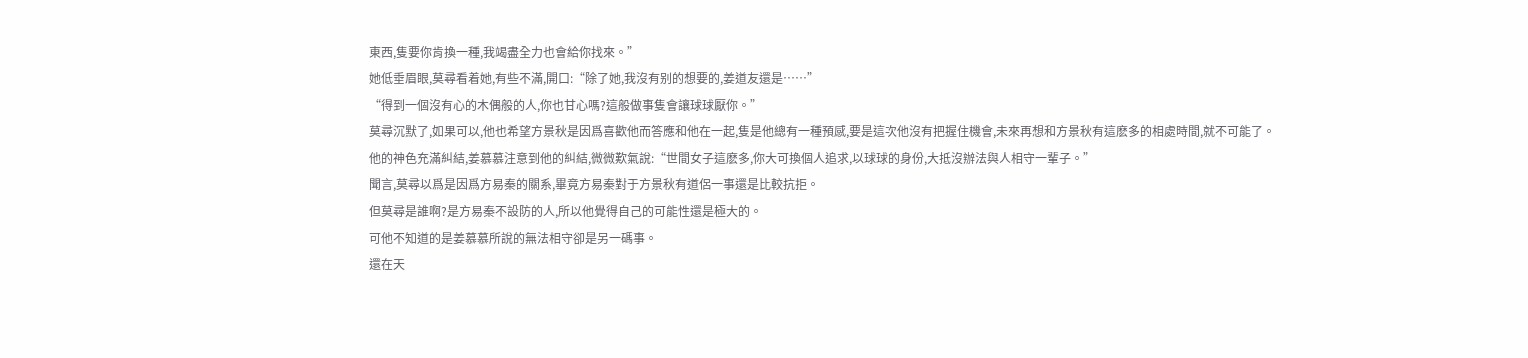東西,隻要你肯換一種,我竭盡全力也會給你找來。”
她低垂眉眼,莫尋看着她,有些不滿,開口:“除了她,我沒有别的想要的,姜道友還是……”
“得到一個沒有心的木偶般的人,你也甘心嗎?這般做事隻會讓球球厭你。”
莫尋沉默了,如果可以,他也希望方景秋是因爲喜歡他而答應和他在一起,隻是他總有一種預感,要是這次他沒有把握住機會,未來再想和方景秋有這麽多的相處時間,就不可能了。
他的神色充滿糾結,姜慕慕注意到他的糾結,微微歎氣說:“世間女子這麽多,你大可換個人追求,以球球的身份,大抵沒辦法與人相守一輩子。”
聞言,莫尋以爲是因爲方易秦的關系,畢竟方易秦對于方景秋有道侶一事還是比較抗拒。
但莫尋是誰啊?是方易秦不設防的人,所以他覺得自己的可能性還是極大的。
可他不知道的是姜慕慕所說的無法相守卻是另一碼事。
還在天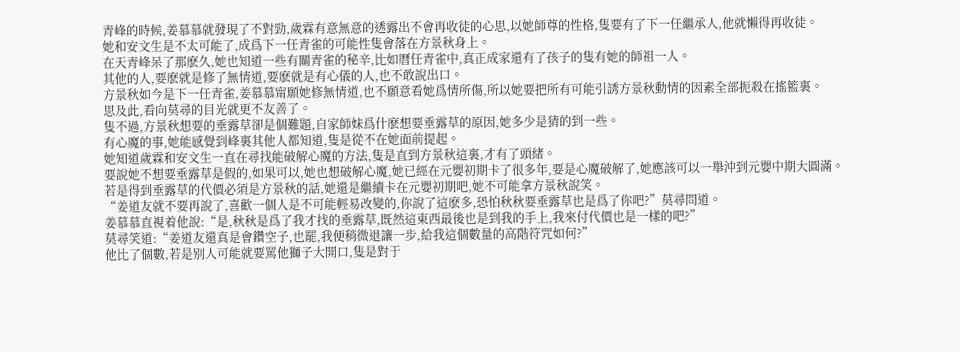青峰的時候,姜慕慕就發現了不對勁,歲霖有意無意的透露出不會再收徒的心思,以她師尊的性格,隻要有了下一任繼承人,他就懶得再收徒。
她和安文生是不太可能了,成爲下一任青雀的可能性隻會落在方景秋身上。
在天青峰呆了那麽久,她也知道一些有關青雀的秘辛,比如曆任青雀中,真正成家還有了孩子的隻有她的師祖一人。
其他的人,要麽就是修了無情道,要麽就是有心儀的人,也不敢說出口。
方景秋如今是下一任青雀,姜慕慕甯願她修無情道,也不願意看她爲情所傷,所以她要把所有可能引誘方景秋動情的因素全部扼殺在搖籃裏。
思及此,看向莫尋的目光就更不友善了。
隻不過,方景秋想要的垂露草卻是個難題,自家師妹爲什麽想要垂露草的原因,她多少是猜的到一些。
有心魔的事,她能感覺到峰裏其他人都知道,隻是從不在她面前提起。
她知道歲霖和安文生一直在尋找能破解心魔的方法,隻是直到方景秋這裏,才有了頭緒。
要說她不想要垂露草是假的,如果可以,她也想破解心魔,她已經在元嬰初期卡了很多年,要是心魔破解了,她應該可以一舉沖到元嬰中期大圓滿。
若是得到垂露草的代價必須是方景秋的話,她還是繼續卡在元嬰初期吧,她不可能拿方景秋說笑。
“姜道友就不要再說了,喜歡一個人是不可能輕易改變的,你說了這麽多,恐怕秋秋要垂露草也是爲了你吧?”莫尋問道。
姜慕慕直視着他說:“是,秋秋是爲了我才找的垂露草,既然這東西最後也是到我的手上,我來付代價也是一樣的吧?”
莫尋笑道:“姜道友還真是會鑽空子,也罷,我便稍微退讓一步,給我這個數量的高階符咒如何?”
他比了個數,若是别人可能就要罵他獅子大開口,隻是對于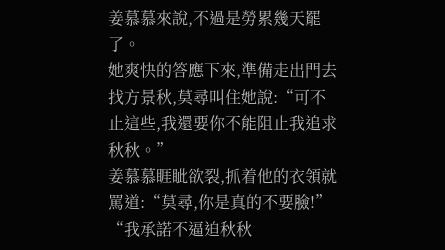姜慕慕來說,不過是勞累幾天罷了。
她爽快的答應下來,準備走出門去找方景秋,莫尋叫住她說:“可不止這些,我還要你不能阻止我追求秋秋。”
姜慕慕睚眦欲裂,抓着他的衣領就罵道:“莫尋,你是真的不要臉!”
“我承諾不逼迫秋秋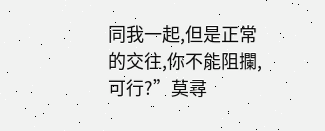同我一起,但是正常的交往,你不能阻攔,可行?”莫尋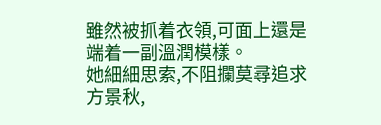雖然被抓着衣領,可面上還是端着一副溫潤模樣。
她細細思索,不阻攔莫尋追求方景秋,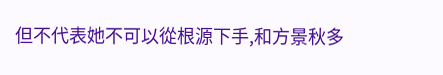但不代表她不可以從根源下手,和方景秋多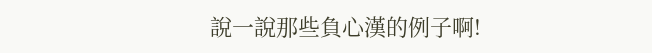說一說那些負心漢的例子啊!